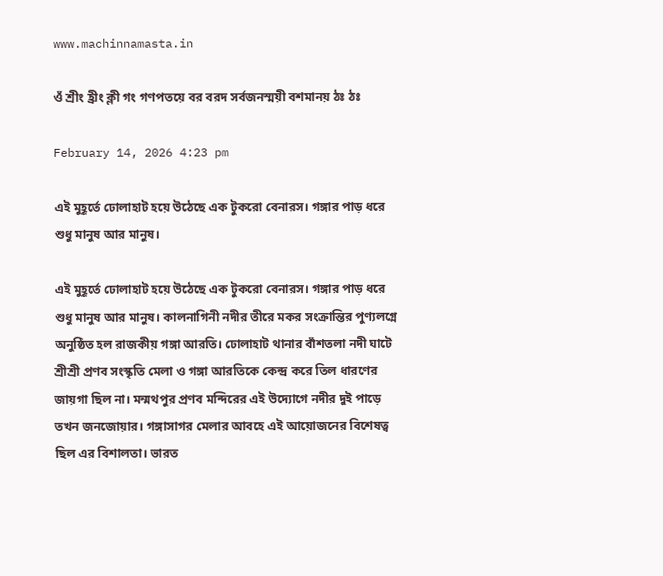www.machinnamasta.in

ওঁ শ্রীং হ্রীং ক্লী গং গণপতয়ে বর বরদ সর্বজনস্ময়ী বশমানয় ঠঃ ঠঃ

February 14, 2026 4:23 pm

এই মুহূর্তে ঢোলাহাট হয়ে উঠেছে এক টুকরো বেনারস। গঙ্গার পাড় ধরে শুধু মানুষ আর মানুষ।

এই মুহূর্তে ঢোলাহাট হয়ে উঠেছে এক টুকরো বেনারস। গঙ্গার পাড় ধরে শুধু মানুষ আর মানুষ। কালনাগিনী নদীর তীরে মকর সংক্রান্তির পুণ্যলগ্নে অনুষ্ঠিত হল রাজকীয় গঙ্গা আরতি। ঢোলাহাট থানার বাঁশতলা নদী ঘাটে শ্রীশ্রী প্রণব সংস্কৃতি মেলা ও গঙ্গা আরতিকে কেন্দ্র করে তিল ধারণের জায়গা ছিল না। মন্মথপুর প্রণব মন্দিরের এই উদ্যোগে নদীর দুই পাড়ে তখন জনজোয়ার। গঙ্গাসাগর মেলার আবহে এই আয়োজনের বিশেষত্ব ছিল এর বিশালতা। ভারত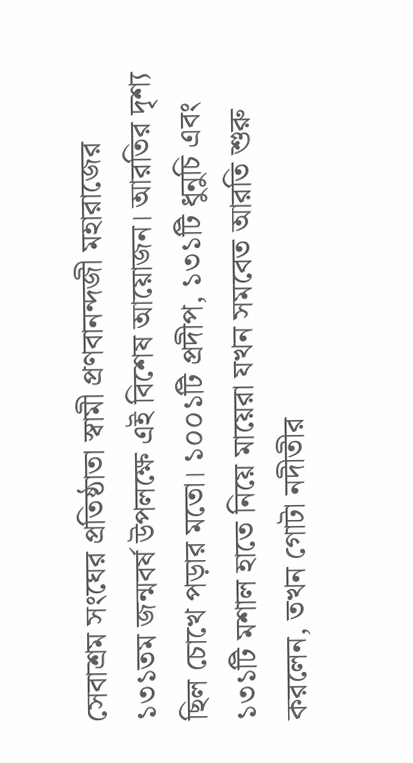সেবাশ্রম সংঘের প্রতিষ্ঠাতা স্বামী প্রণবানন্দজী মহারাজের ১৩১তম জন্মবর্ষ উপলক্ষে এই বিশেষ আয়োজন। আরতির দৃশ্য ছিল চোখে পড়ার মতো। ১০০১টি প্রদীপ, ১৩১টি ধুনুচি এবং ১৩১টি মশাল হাতে নিয়ে মায়েরা যখন সমবেত আরতি শুরু করলেন, তখন গোটা নদীতীর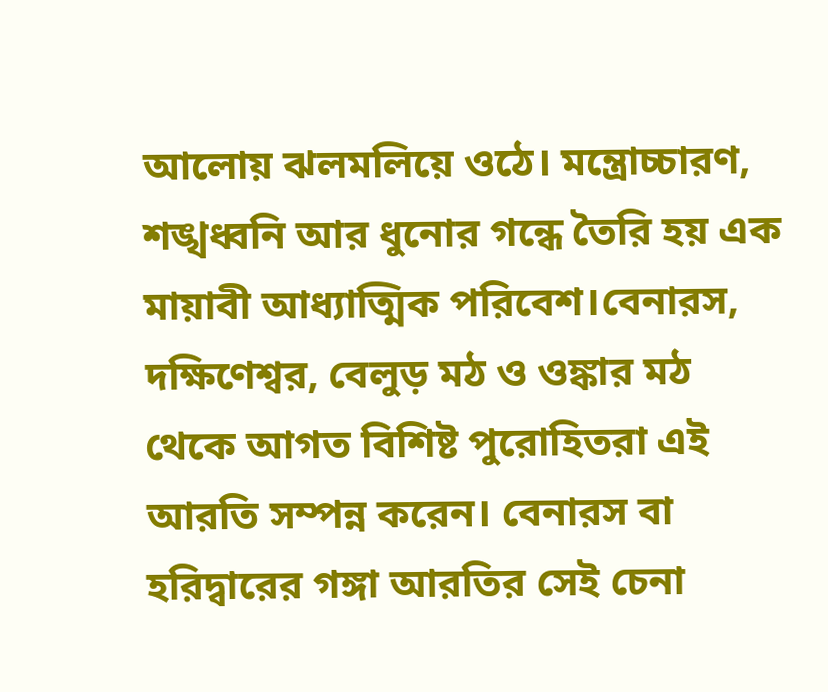আলোয় ঝলমলিয়ে ওঠে। মন্ত্রোচ্চারণ, শঙ্খধ্বনি আর ধুনোর গন্ধে তৈরি হয় এক মায়াবী আধ্যাত্মিক পরিবেশ।বেনারস, দক্ষিণেশ্বর, বেলুড় মঠ ও ওঙ্কার মঠ থেকে আগত বিশিষ্ট পুরোহিতরা এই আরতি সম্পন্ন করেন। বেনারস বা হরিদ্বারের গঙ্গা আরতির সেই চেনা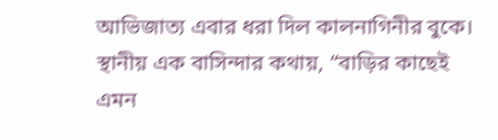আভিজাত্য এবার ধরা দিল কালনাগিনীর বুকে। স্থানীয় এক বাসিন্দার কথায়, “বাড়ির কাছেই এমন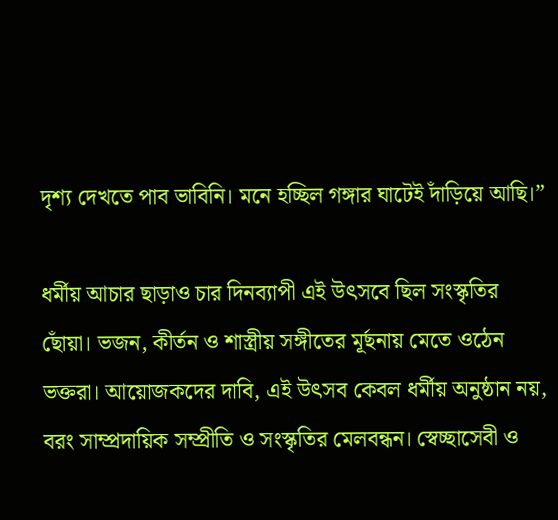দৃশ্য দেখতে পাব ভাবিনি। মনে হচ্ছিল গঙ্গার ঘাটেই দাঁড়িয়ে আছি।”

ধর্মীয় আচার ছাড়াও চার দিনব্যাপী এই উৎসবে ছিল সংস্কৃতির ছোঁয়া। ভজন, কীর্তন ও শাস্ত্রীয় সঙ্গীতের মূর্ছনায় মেতে ওঠেন ভক্তরা। আয়োজকদের দাবি, এই উৎসব কেবল ধর্মীয় অনুষ্ঠান নয়, বরং সাম্প্রদায়িক সম্প্রীতি ও সংস্কৃতির মেলবন্ধন। স্বেচ্ছাসেবী ও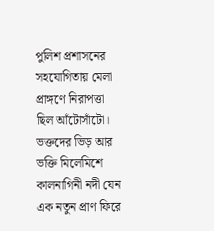পুলিশ প্রশাসনের সহযোগিতায় মেলা প্রাঙ্গণে নিরাপত্তা ছিল আঁটোসাঁটো। ভক্তদের ভিড় আর ভক্তি মিলেমিশে কালনাগিনী নদী যেন এক নতুন প্রাণ ফিরে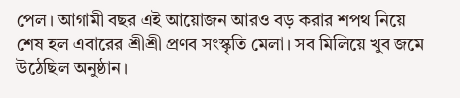পেল। আগামী বছর এই আয়োজন আরও বড় করার শপথ নিয়ে শেষ হল এবারের শ্রীশ্রী প্রণব সংস্কৃতি মেলা। সব মিলিয়ে খুব জমে উঠেছিল অনুষ্ঠান।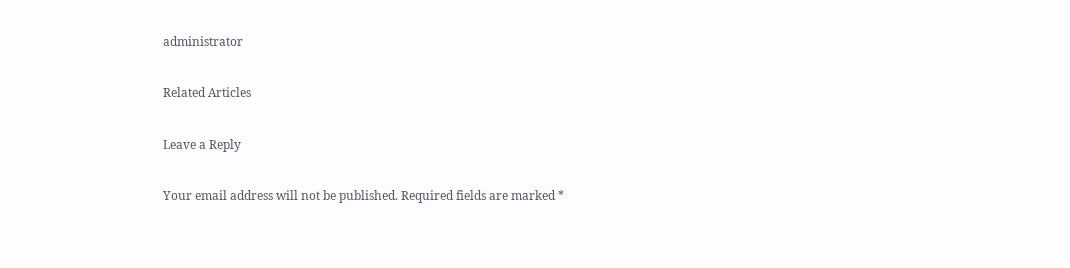administrator

Related Articles

Leave a Reply

Your email address will not be published. Required fields are marked *